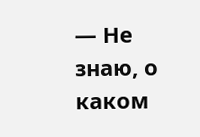— Не знаю, о каком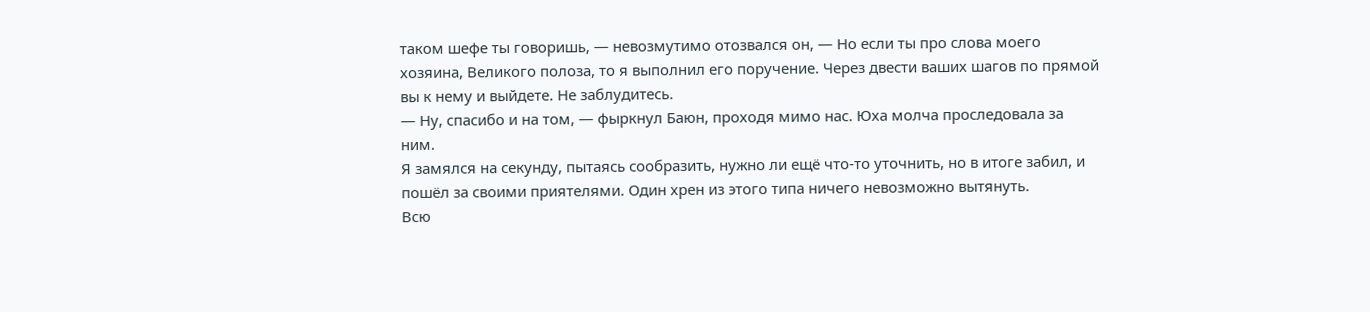таком шефе ты говоришь, — невозмутимо отозвался он, — Но если ты про слова моего хозяина, Великого полоза, то я выполнил его поручение. Через двести ваших шагов по прямой вы к нему и выйдете. Не заблудитесь.
— Ну, спасибо и на том, — фыркнул Баюн, проходя мимо нас. Юха молча проследовала за ним.
Я замялся на секунду, пытаясь сообразить, нужно ли ещё что-то уточнить, но в итоге забил, и пошёл за своими приятелями. Один хрен из этого типа ничего невозможно вытянуть.
Всю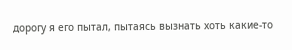дорогу я его пытал, пытаясь вызнать хоть какие-то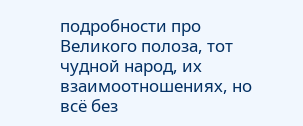подробности про Великого полоза, тот чудной народ, их взаимоотношениях, но всё без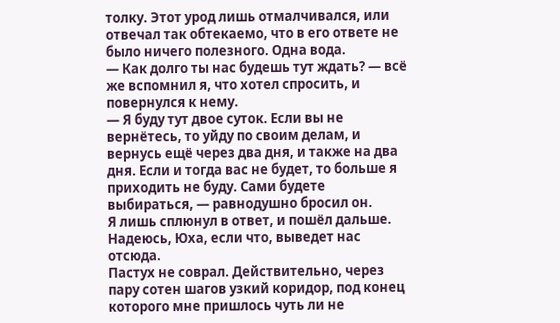толку. Этот урод лишь отмалчивался, или отвечал так обтекаемо, что в его ответе не было ничего полезного. Одна вода.
— Как долго ты нас будешь тут ждать? — всё же вспомнил я, что хотел спросить, и повернулся к нему.
— Я буду тут двое суток. Если вы не вернётесь, то уйду по своим делам, и вернусь ещё через два дня, и также на два дня. Если и тогда вас не будет, то больше я приходить не буду. Сами будете выбираться, — равнодушно бросил он.
Я лишь сплюнул в ответ, и пошёл дальше. Надеюсь, Юха, если что, выведет нас отсюда.
Пастух не соврал. Действительно, через пару сотен шагов узкий коридор, под конец которого мне пришлось чуть ли не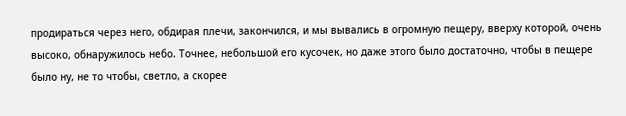продираться через него, обдирая плечи, закончился, и мы вывались в огромную пещеру, вверху которой, очень высоко, обнаружилось небо. Точнее, небольшой его кусочек, но даже этого было достаточно, чтобы в пещере было ну, не то чтобы, светло, а скорее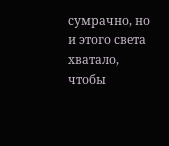сумрачно, но и этого света хватало, чтобы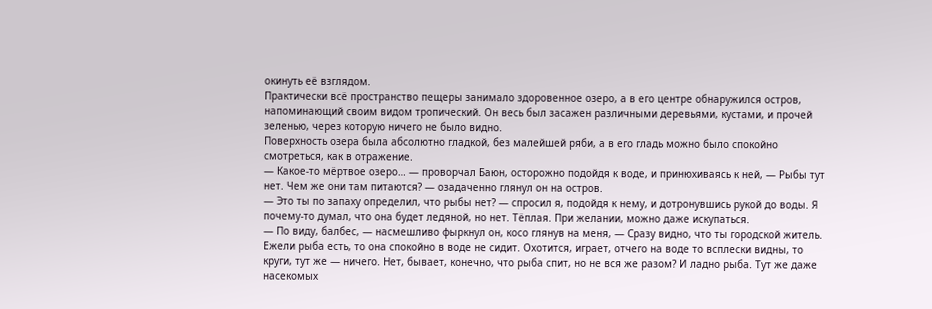окинуть её взглядом.
Практически всё пространство пещеры занимало здоровенное озеро, а в его центре обнаружился остров, напоминающий своим видом тропический. Он весь был засажен различными деревьями, кустами, и прочей зеленью, через которую ничего не было видно.
Поверхность озера была абсолютно гладкой, без малейшей ряби, а в его гладь можно было спокойно смотреться, как в отражение.
— Какое-то мёртвое озеро… — проворчал Баюн, осторожно подойдя к воде, и принюхиваясь к ней, — Рыбы тут нет. Чем же они там питаются? — озадаченно глянул он на остров.
— Это ты по запаху определил, что рыбы нет? — спросил я, подойдя к нему, и дотронувшись рукой до воды. Я почему-то думал, что она будет ледяной, но нет. Тёплая. При желании, можно даже искупаться.
— По виду, балбес, — насмешливо фыркнул он, косо глянув на меня, — Сразу видно, что ты городской житель. Ежели рыба есть, то она спокойно в воде не сидит. Охотится, играет, отчего на воде то всплески видны, то круги, тут же — ничего. Нет, бывает, конечно, что рыба спит, но не вся же разом? И ладно рыба. Тут же даже насекомых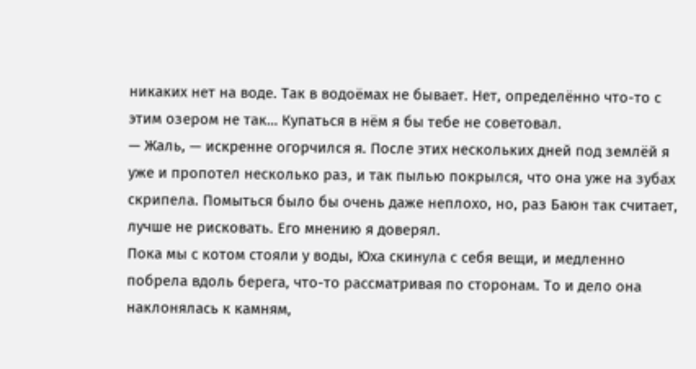никаких нет на воде. Так в водоёмах не бывает. Нет, определённо что-то с этим озером не так… Купаться в нём я бы тебе не советовал.
— Жаль, — искренне огорчился я. После этих нескольких дней под землёй я уже и пропотел несколько раз, и так пылью покрылся, что она уже на зубах скрипела. Помыться было бы очень даже неплохо, но, раз Баюн так считает, лучше не рисковать. Его мнению я доверял.
Пока мы с котом стояли у воды, Юха скинула с себя вещи, и медленно побрела вдоль берега, что-то рассматривая по сторонам. То и дело она наклонялась к камням,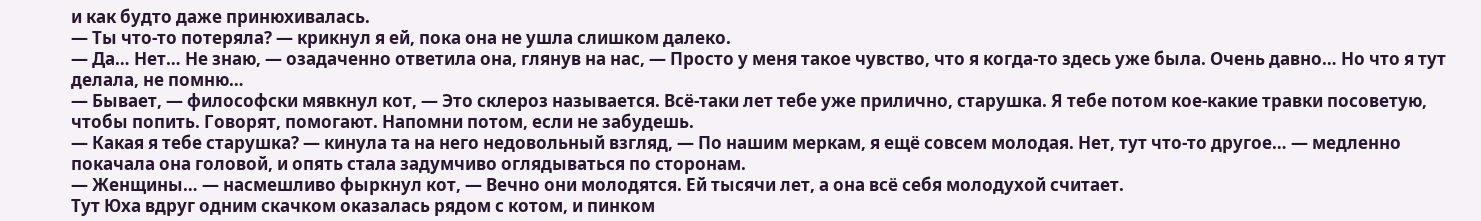и как будто даже принюхивалась.
— Ты что-то потеряла? — крикнул я ей, пока она не ушла слишком далеко.
— Да… Нет… Не знаю, — озадаченно ответила она, глянув на нас, — Просто у меня такое чувство, что я когда-то здесь уже была. Очень давно… Но что я тут делала, не помню…
— Бывает, — философски мявкнул кот, — Это склероз называется. Всё-таки лет тебе уже прилично, старушка. Я тебе потом кое-какие травки посоветую, чтобы попить. Говорят, помогают. Напомни потом, если не забудешь.
— Какая я тебе старушка? — кинула та на него недовольный взгляд, — По нашим меркам, я ещё совсем молодая. Нет, тут что-то другое… — медленно покачала она головой, и опять стала задумчиво оглядываться по сторонам.
— Женщины… — насмешливо фыркнул кот, — Вечно они молодятся. Ей тысячи лет, а она всё себя молодухой считает.
Тут Юха вдруг одним скачком оказалась рядом с котом, и пинком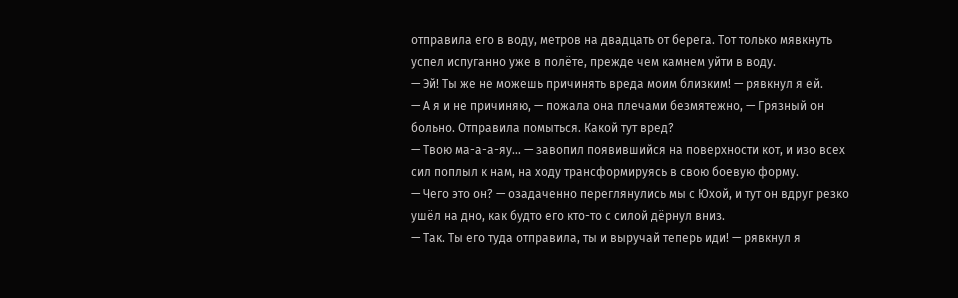отправила его в воду, метров на двадцать от берега. Тот только мявкнуть успел испуганно уже в полёте, прежде чем камнем уйти в воду.
— Эй! Ты же не можешь причинять вреда моим близким! — рявкнул я ей.
— А я и не причиняю, — пожала она плечами безмятежно, — Грязный он больно. Отправила помыться. Какой тут вред?
— Твою ма-а-а-яу… — завопил появившийся на поверхности кот, и изо всех сил поплыл к нам, на ходу трансформируясь в свою боевую форму.
— Чего это он? — озадаченно переглянулись мы с Юхой, и тут он вдруг резко ушёл на дно, как будто его кто-то с силой дёрнул вниз.
— Так. Ты его туда отправила, ты и выручай теперь иди! — рявкнул я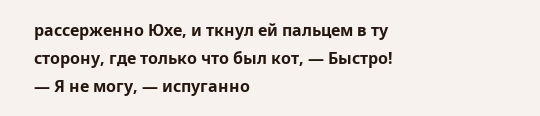рассерженно Юхе, и ткнул ей пальцем в ту сторону, где только что был кот, — Быстро!
— Я не могу, — испуганно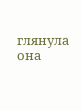глянула она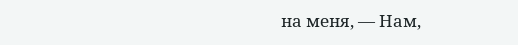на меня, — Нам,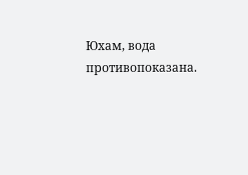Юхам, вода противопоказана.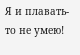Я и плавать-то не умею!